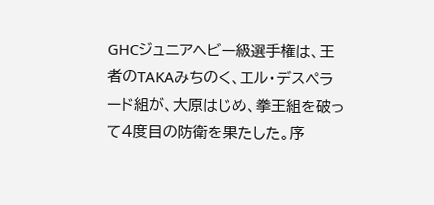GHCジュニアヘビー級選手権は、王者のTAKAみちのく、エル・デスペラード組が、大原はじめ、拳王組を破って4度目の防衛を果たした。序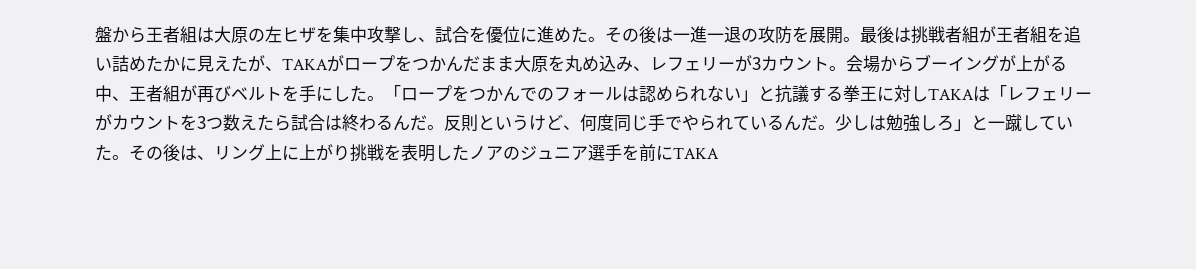盤から王者組は大原の左ヒザを集中攻撃し、試合を優位に進めた。その後は一進一退の攻防を展開。最後は挑戦者組が王者組を追い詰めたかに見えたが、TAKAがロープをつかんだまま大原を丸め込み、レフェリーが3カウント。会場からブーイングが上がる中、王者組が再びベルトを手にした。「ロープをつかんでのフォールは認められない」と抗議する拳王に対しTAKAは「レフェリーがカウントを3つ数えたら試合は終わるんだ。反則というけど、何度同じ手でやられているんだ。少しは勉強しろ」と一蹴していた。その後は、リング上に上がり挑戦を表明したノアのジュニア選手を前にTAKA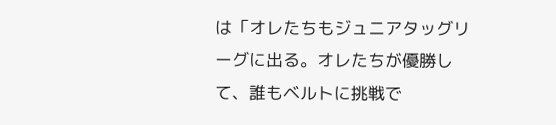は「オレたちもジュニアタッグリーグに出る。オレたちが優勝して、誰もベルトに挑戦で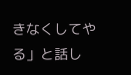きなくしてやる」と話し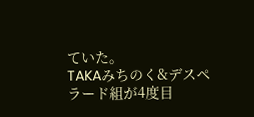ていた。
TAKAみちのく&デスペラード組が4度目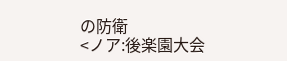の防衛
<ノア:後楽園大会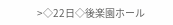>◇22日◇後楽園ホール